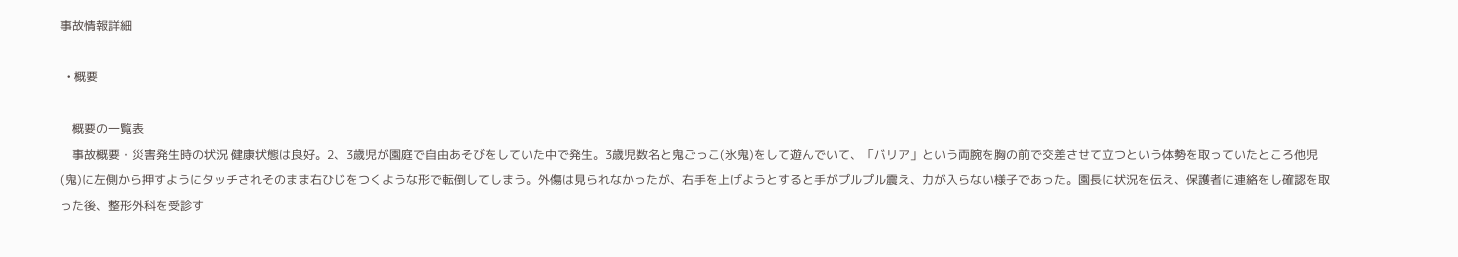事故情報詳細

  • 概要

    概要の一覧表
    事故概要・災害発生時の状況 健康状態は良好。2、3歳児が園庭で自由あそびをしていた中で発生。3歳児数名と鬼ごっこ(氷鬼)をして遊んでいて、「バリア」という両腕を胸の前で交差させて立つという体勢を取っていたところ他児(鬼)に左側から押すようにタッチされそのまま右ひじをつくような形で転倒してしまう。外傷は見られなかったが、右手を上げようとすると手がプルプル震え、力が入らない様子であった。園長に状況を伝え、保護者に連絡をし確認を取った後、整形外科を受診す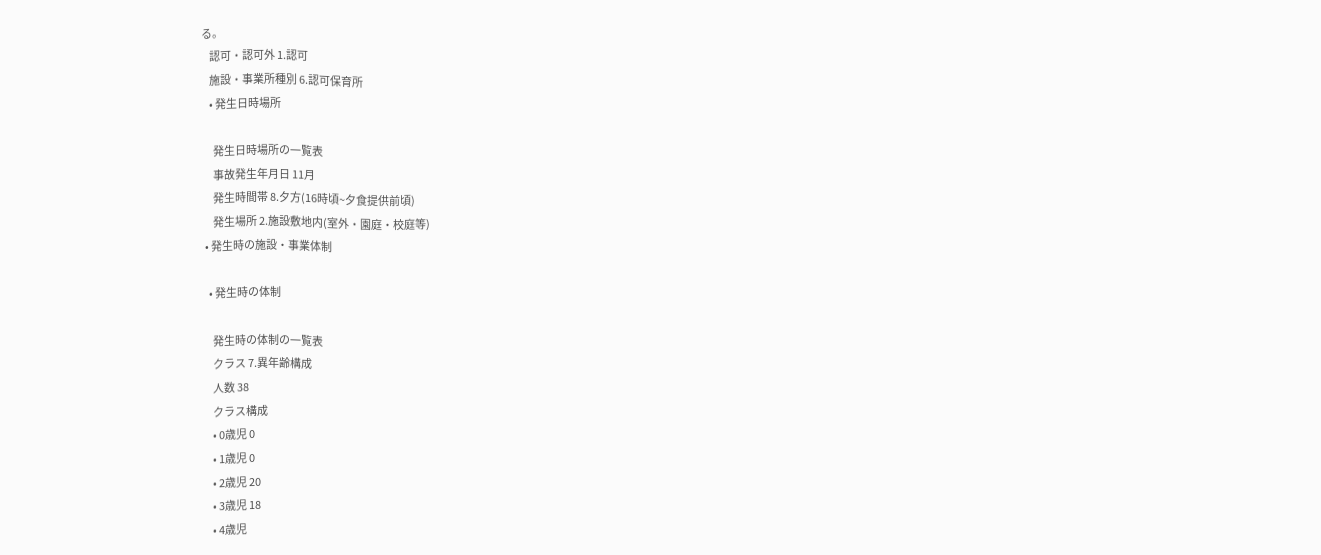る。
    認可・認可外 1.認可
    施設・事業所種別 6.認可保育所
    • 発生日時場所

      発生日時場所の一覧表
      事故発生年月日 11月
      発生時間帯 8.夕方(16時頃~夕食提供前頃)
      発生場所 2.施設敷地内(室外・園庭・校庭等)
  • 発生時の施設・事業体制

    • 発生時の体制

      発生時の体制の一覧表
      クラス 7.異年齢構成
      人数 38
      クラス構成
      • 0歳児 0
      • 1歳児 0
      • 2歳児 20
      • 3歳児 18
      • 4歳児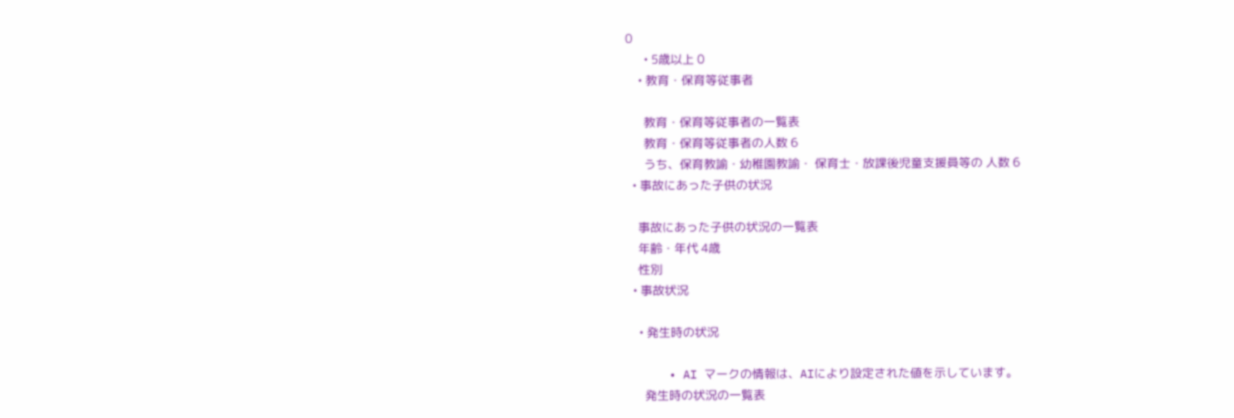0
      • 5歳以上 0
    • 教育・保育等従事者

      教育・保育等従事者の一覧表
      教育・保育等従事者の人数 6
      うち、保育教諭・幼稚園教諭・ 保育士・放課後児童支援員等の 人数 6
  • 事故にあった子供の状況

    事故にあった子供の状況の一覧表
    年齢・年代 4歳
    性別
  • 事故状況

    • 発生時の状況

      • AI マークの情報は、AIにより設定された値を示しています。
      発生時の状況の一覧表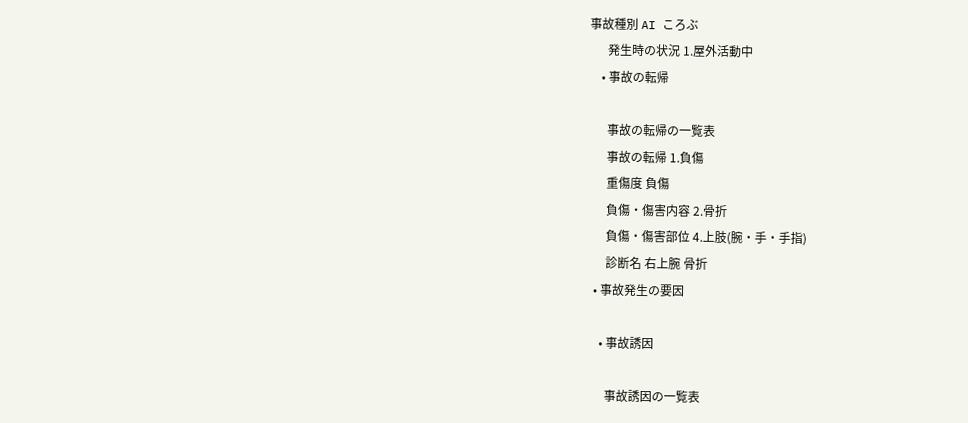事故種別 AI ころぶ
      発生時の状況 1.屋外活動中
    • 事故の転帰

      事故の転帰の一覧表
      事故の転帰 1.負傷
      重傷度 負傷
      負傷・傷害内容 2.骨折
      負傷・傷害部位 4.上肢(腕・手・手指)
      診断名 右上腕 骨折
  • 事故発生の要因

    • 事故誘因

      事故誘因の一覧表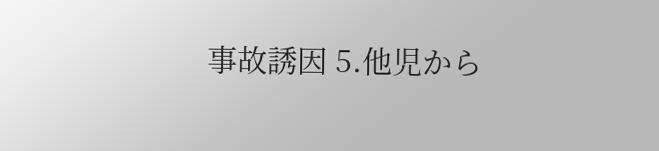事故誘因 5.他児から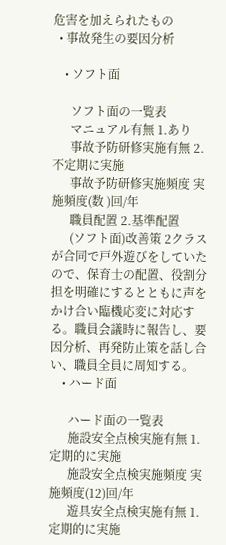危害を加えられたもの
  • 事故発生の要因分析

    • ソフト面

      ソフト面の一覧表
      マニュアル有無 1.あり
      事故予防研修実施有無 2.不定期に実施
      事故予防研修実施頻度 実施頻度(数 )回/年
      職員配置 2.基準配置
      (ソフト面)改善策 2クラスが合同で戸外遊びをしていたので、保育士の配置、役割分担を明確にするとともに声をかけ合い臨機応変に対応する。職員会議時に報告し、要因分析、再発防止策を話し合い、職員全員に周知する。
    • ハード面

      ハード面の一覧表
      施設安全点検実施有無 1.定期的に実施
      施設安全点検実施頻度 実施頻度(12)回/年
      遊具安全点検実施有無 1.定期的に実施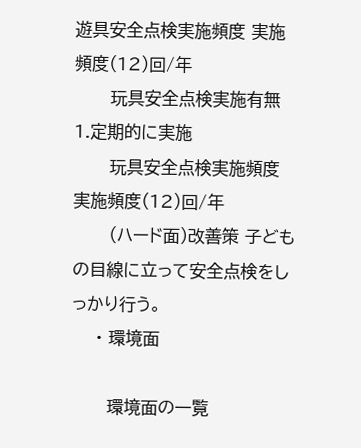遊具安全点検実施頻度 実施頻度(12)回/年
      玩具安全点検実施有無 1.定期的に実施
      玩具安全点検実施頻度 実施頻度(12)回/年
      (ハード面)改善策 子どもの目線に立って安全点検をしっかり行う。
    • 環境面

      環境面の一覧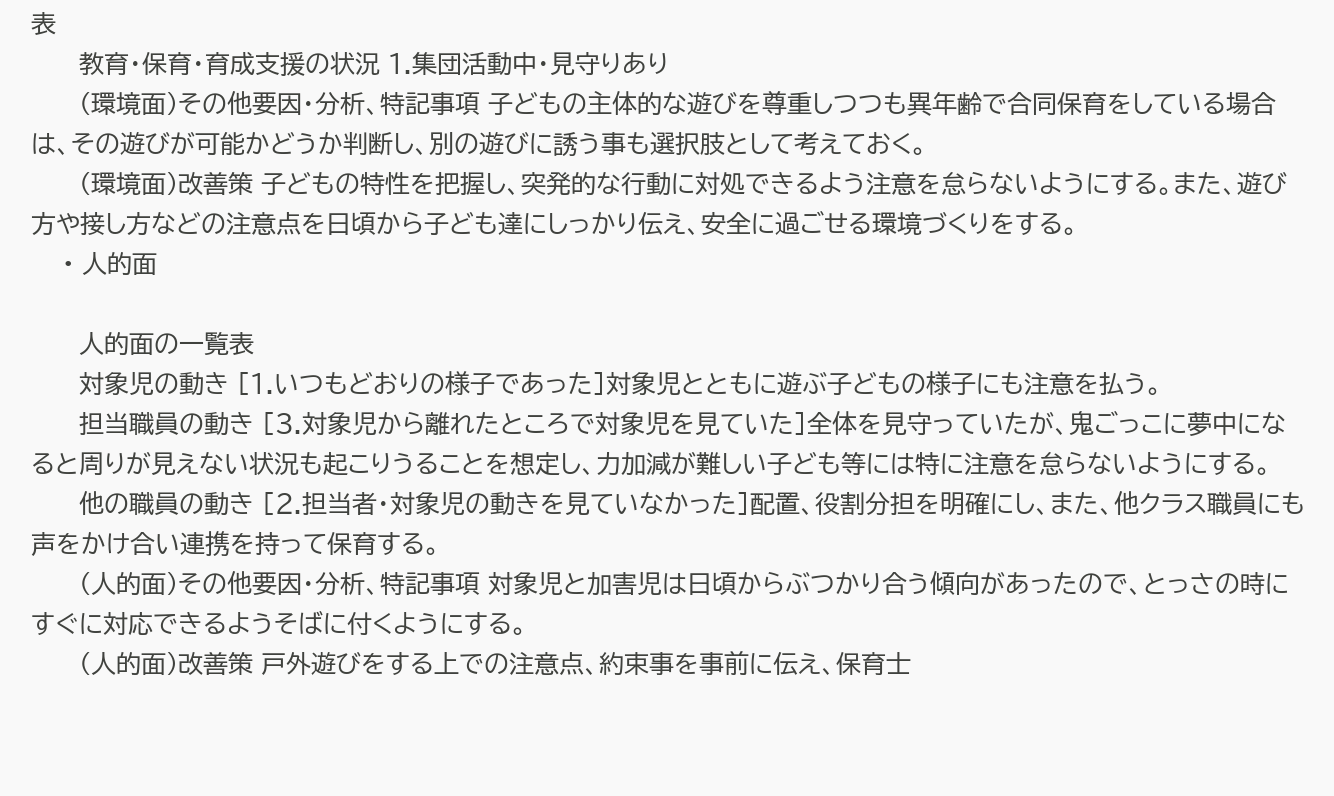表
      教育・保育・育成支援の状況 1.集団活動中・見守りあり
      (環境面)その他要因・分析、特記事項 子どもの主体的な遊びを尊重しつつも異年齢で合同保育をしている場合は、その遊びが可能かどうか判断し、別の遊びに誘う事も選択肢として考えておく。
      (環境面)改善策 子どもの特性を把握し、突発的な行動に対処できるよう注意を怠らないようにする。また、遊び方や接し方などの注意点を日頃から子ども達にしっかり伝え、安全に過ごせる環境づくりをする。
    • 人的面

      人的面の一覧表
      対象児の動き [1.いつもどおりの様子であった]対象児とともに遊ぶ子どもの様子にも注意を払う。
      担当職員の動き [3.対象児から離れたところで対象児を見ていた]全体を見守っていたが、鬼ごっこに夢中になると周りが見えない状況も起こりうることを想定し、力加減が難しい子ども等には特に注意を怠らないようにする。
      他の職員の動き [2.担当者・対象児の動きを見ていなかった]配置、役割分担を明確にし、また、他クラス職員にも声をかけ合い連携を持って保育する。
      (人的面)その他要因・分析、特記事項 対象児と加害児は日頃からぶつかり合う傾向があったので、とっさの時にすぐに対応できるようそばに付くようにする。
      (人的面)改善策 戸外遊びをする上での注意点、約束事を事前に伝え、保育士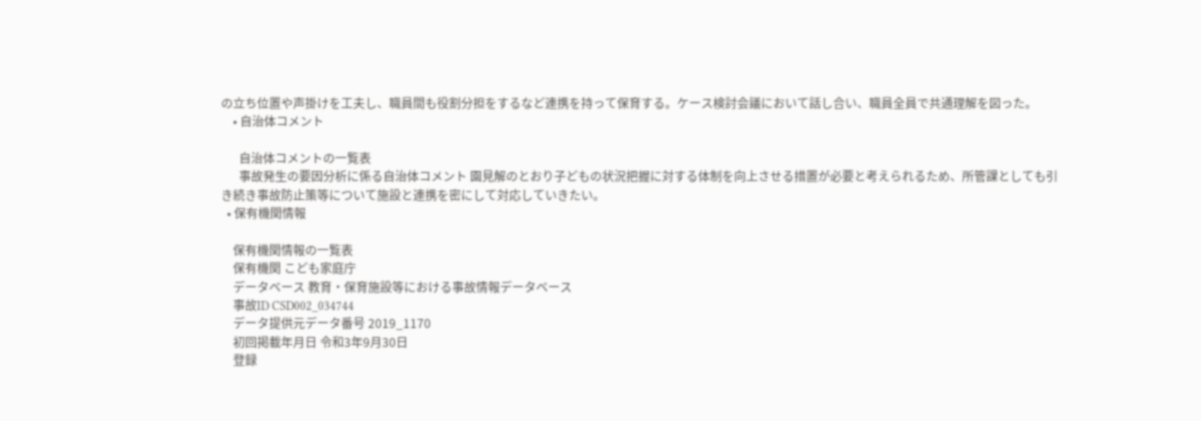の立ち位置や声掛けを工夫し、職員間も役割分担をするなど連携を持って保育する。ケース検討会議において話し合い、職員全員で共通理解を図った。
    • 自治体コメント

      自治体コメントの一覧表
      事故発生の要因分析に係る自治体コメント 園見解のとおり子どもの状況把握に対する体制を向上させる措置が必要と考えられるため、所管課としても引き続き事故防止策等について施設と連携を密にして対応していきたい。
  • 保有機関情報

    保有機関情報の一覧表
    保有機関 こども家庭庁
    データベース 教育・保育施設等における事故情報データベース
    事故ID CSD002_034744
    データ提供元データ番号 2019_1170
    初回掲載年月日 令和3年9月30日
    登録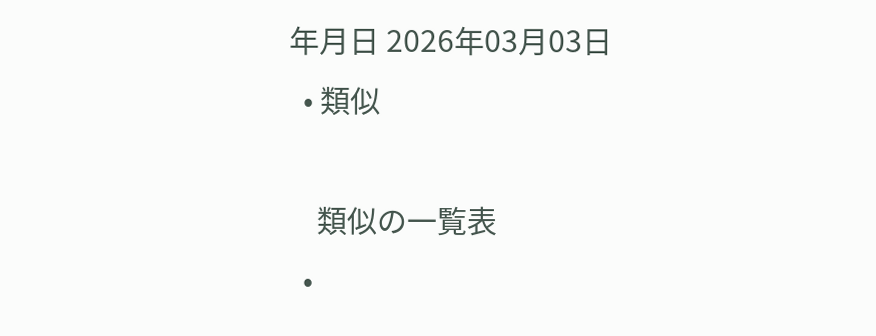年月日 2026年03月03日
  • 類似

    類似の一覧表
  •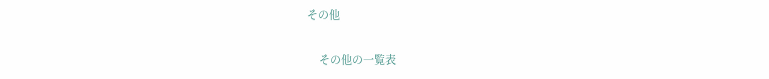その他

    その他の一覧表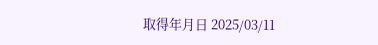取得年月日 2025/03/11